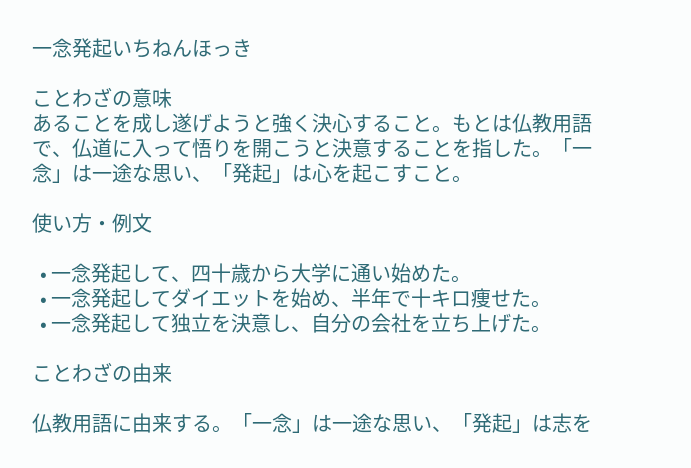一念発起いちねんほっき

ことわざの意味
あることを成し遂げようと強く決心すること。もとは仏教用語で、仏道に入って悟りを開こうと決意することを指した。「一念」は一途な思い、「発起」は心を起こすこと。

使い方・例文

  • 一念発起して、四十歳から大学に通い始めた。
  • 一念発起してダイエットを始め、半年で十キロ痩せた。
  • 一念発起して独立を決意し、自分の会社を立ち上げた。

ことわざの由来

仏教用語に由来する。「一念」は一途な思い、「発起」は志を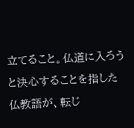立てること。仏道に入ろうと決心することを指した仏教語が、転じ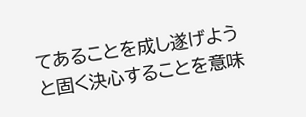てあることを成し遂げようと固く決心することを意味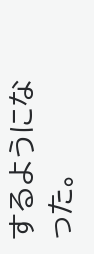するようになった。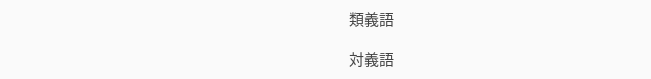類義語

対義語